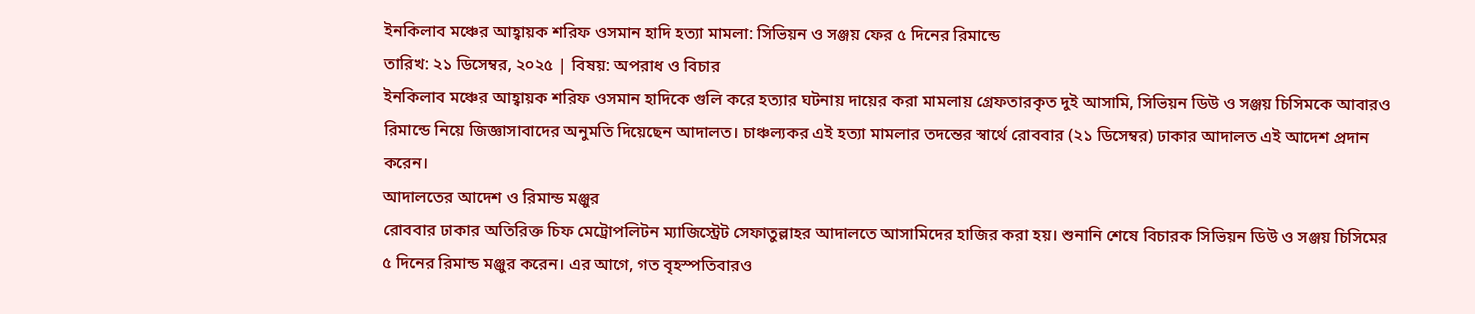ইনকিলাব মঞ্চের আহ্বায়ক শরিফ ওসমান হাদি হত্যা মামলা: সিভিয়ন ও সঞ্জয় ফের ৫ দিনের রিমান্ডে
তারিখ: ২১ ডিসেম্বর, ২০২৫ | বিষয়: অপরাধ ও বিচার
ইনকিলাব মঞ্চের আহ্বায়ক শরিফ ওসমান হাদিকে গুলি করে হত্যার ঘটনায় দায়ের করা মামলায় গ্রেফতারকৃত দুই আসামি, সিভিয়ন ডিউ ও সঞ্জয় চিসিমকে আবারও রিমান্ডে নিয়ে জিজ্ঞাসাবাদের অনুমতি দিয়েছেন আদালত। চাঞ্চল্যকর এই হত্যা মামলার তদন্তের স্বার্থে রোববার (২১ ডিসেম্বর) ঢাকার আদালত এই আদেশ প্রদান করেন।
আদালতের আদেশ ও রিমান্ড মঞ্জুর
রোববার ঢাকার অতিরিক্ত চিফ মেট্রোপলিটন ম্যাজিস্ট্রেট সেফাতুল্লাহর আদালতে আসামিদের হাজির করা হয়। শুনানি শেষে বিচারক সিভিয়ন ডিউ ও সঞ্জয় চিসিমের ৫ দিনের রিমান্ড মঞ্জুর করেন। এর আগে, গত বৃহস্পতিবারও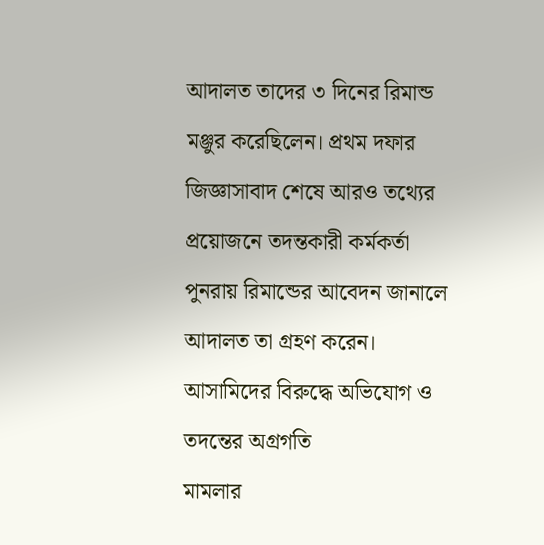আদালত তাদের ৩ দিনের রিমান্ড মঞ্জুর করেছিলেন। প্রথম দফার জিজ্ঞাসাবাদ শেষে আরও তথ্যের প্রয়োজনে তদন্তকারী কর্মকর্তা পুনরায় রিমান্ডের আবেদন জানালে আদালত তা গ্রহণ করেন।
আসামিদের বিরুদ্ধে অভিযোগ ও তদন্তের অগ্রগতি
মামলার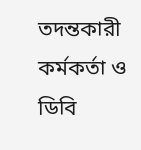তদন্তকারী কর্মকর্তা ও ডিবি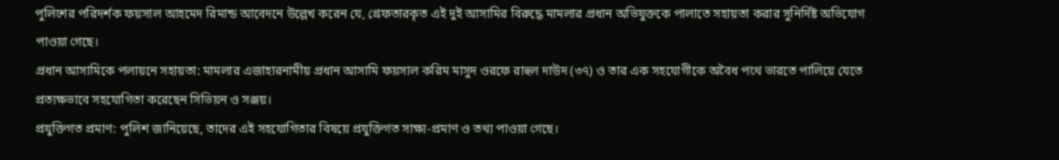পুলিশের পরিদর্শক ফয়সাল আহমেদ রিমান্ড আবেদনে উল্লেখ করেন যে, গ্রেফতারকৃত এই দুই আসামির বিরুদ্ধে মামলার প্রধান অভিযুক্তকে পালাতে সহায়তা করার সুনির্দিষ্ট অভিযোগ পাওয়া গেছে।
প্রধান আসামিকে পলায়নে সহায়তা: মামলার এজাহারনামীয় প্রধান আসামি ফয়সাল করিম মাসুদ ওরফে রাহুল দাউদ (৩৭) ও তার এক সহযোগীকে অবৈধ পথে ভারতে পালিয়ে যেতে প্রত্যক্ষভাবে সহযোগিতা করেছেন সিভিয়ন ও সঞ্জয়।
প্রযুক্তিগত প্রমাণ: পুলিশ জানিয়েছে, তাদের এই সহযোগিতার বিষয়ে প্রযুক্তিগত সাক্ষ্য-প্রমাণ ও তথ্য পাওয়া গেছে।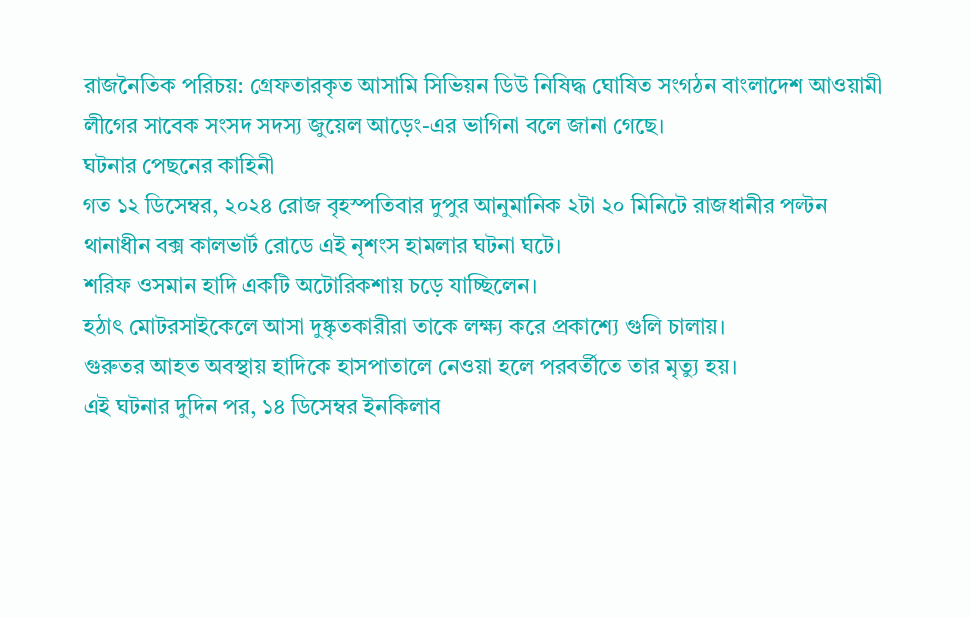রাজনৈতিক পরিচয়: গ্রেফতারকৃত আসামি সিভিয়ন ডিউ নিষিদ্ধ ঘোষিত সংগঠন বাংলাদেশ আওয়ামী লীগের সাবেক সংসদ সদস্য জুয়েল আড়েং-এর ভাগিনা বলে জানা গেছে।
ঘটনার পেছনের কাহিনী
গত ১২ ডিসেম্বর, ২০২৪ রোজ বৃহস্পতিবার দুপুর আনুমানিক ২টা ২০ মিনিটে রাজধানীর পল্টন থানাধীন বক্স কালভার্ট রোডে এই নৃশংস হামলার ঘটনা ঘটে।
শরিফ ওসমান হাদি একটি অটোরিকশায় চড়ে যাচ্ছিলেন।
হঠাৎ মোটরসাইকেলে আসা দুষ্কৃতকারীরা তাকে লক্ষ্য করে প্রকাশ্যে গুলি চালায়।
গুরুতর আহত অবস্থায় হাদিকে হাসপাতালে নেওয়া হলে পরবর্তীতে তার মৃত্যু হয়।
এই ঘটনার দুদিন পর, ১৪ ডিসেম্বর ইনকিলাব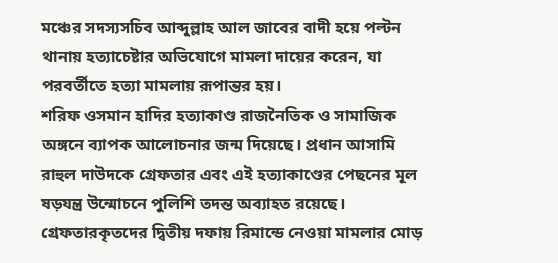মঞ্চের সদস্যসচিব আব্দুল্লাহ আল জাবের বাদী হয়ে পল্টন থানায় হত্যাচেষ্টার অভিযোগে মামলা দায়ের করেন, যা পরবর্তীতে হত্যা মামলায় রূপান্তর হয়।
শরিফ ওসমান হাদির হত্যাকাণ্ড রাজনৈতিক ও সামাজিক অঙ্গনে ব্যাপক আলোচনার জন্ম দিয়েছে। প্রধান আসামি রাহুল দাউদকে গ্রেফতার এবং এই হত্যাকাণ্ডের পেছনের মূল ষড়যন্ত্র উন্মোচনে পুলিশি তদন্ত অব্যাহত রয়েছে। গ্রেফতারকৃতদের দ্বিতীয় দফায় রিমান্ডে নেওয়া মামলার মোড়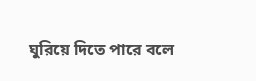ঘুরিয়ে দিতে পারে বলে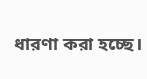ধারণা করা হচ্ছে।